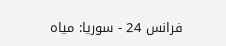فرانس 24 - سوريا: مياه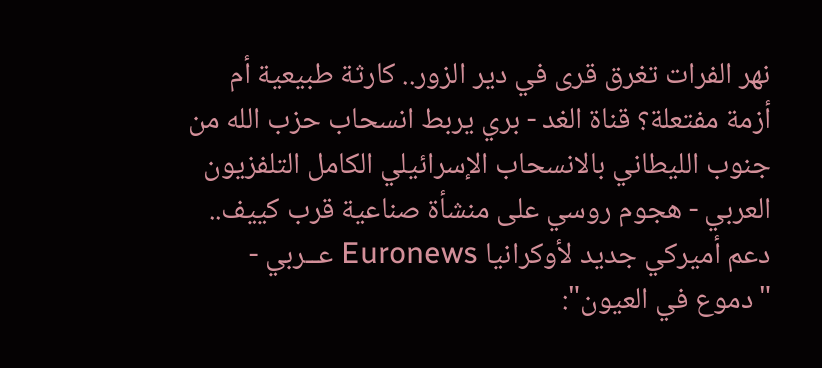نهر الفرات تغرق قرى في دير الزور.. كارثة طبيعية أم أزمة مفتعلة؟ قناة الغد - بري يربط انسحاب حزب الله من جنوب الليطاني بالانسحاب الإسرائيلي الكامل التلفزيون العربي - هجوم روسي على منشأة صناعية قرب كييف.. دعم أميركي جديد لأوكرانيا Euronews عــربي - "دموع في العيون":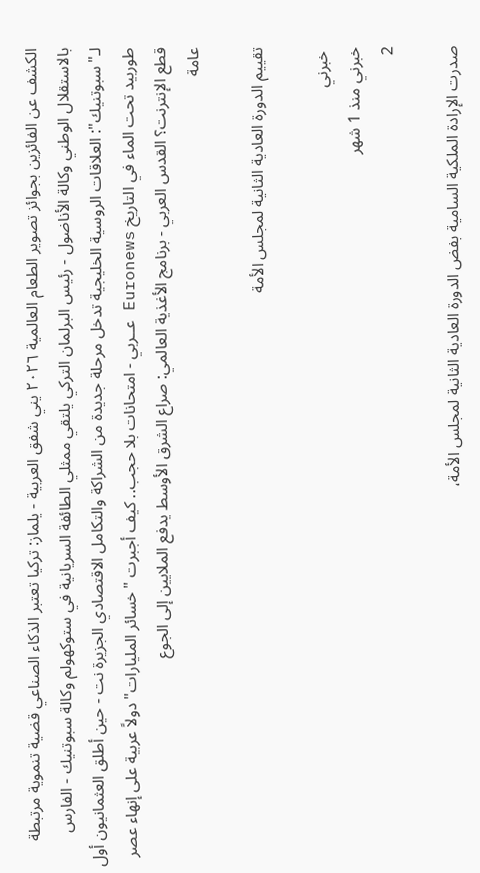الكشف عن الفائزين بجوائز تصوير الطعام العالمية ٢٠٢٦ يني شفق العربية - يلماز: تركيا تعتبر الذكاء الصناعي قضية تنموية مرتبطة بالاستقلال الوطني وكالة الأناضول - رئيس البرلمان التركي يلتقي ممثلي الطائفة السريانية في ستوكهولم وكالة سبوتنيك - الفارس لـ"سبوتنيك": العلاقات الروسية الخليجية تدخل مرحلة جديدة من الشراكة والتكامل الاقتصادي الجزيرة نت - حين أطلق العثمانيون أول طوربيد تحت الماء في التاريخ Euronews عــربي - امتحانات بلا حجب.. كيف أجبرت "خسائر المليارات" دولاً عربية على إنهاء عصر قطع الإنترنت؟ القدس العربي - برنامج الأغذية العالمي: صراع الشرق الأوسط يدفع الملايين إلى الجوع
عامة

تقييم الدورة العادية الثانية لمجلس الأمة

 خبرني
خبرني منذ 1 شهر
2

صدرت الإرادة الملكية السامية بفض الدورة العادية الثانية لمجلس الأمة،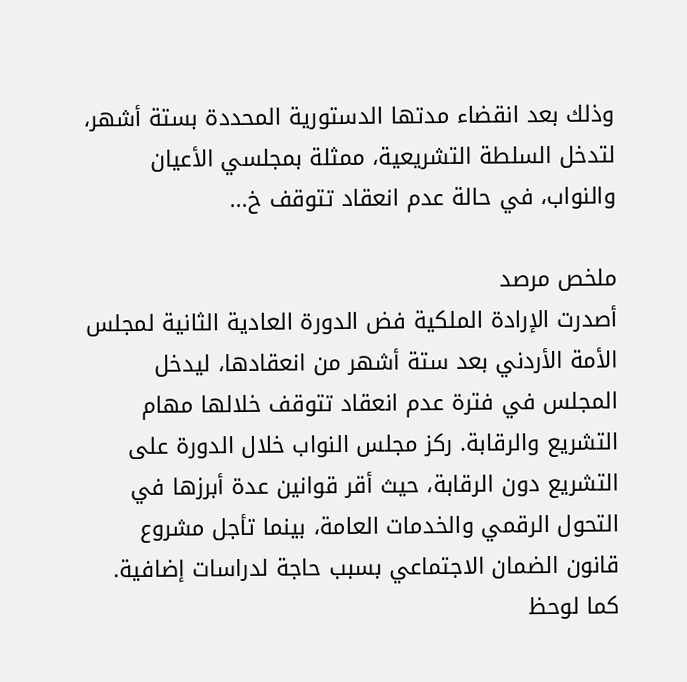وذلك بعد انقضاء مدتها الدستورية المحددة بستة أشهر، لتدخل السلطة التشريعية، ممثلة بمجلسي الأعيان والنواب، في حالة عدم انعقاد تتوقف خ...

ملخص مرصد
أصدرت الإرادة الملكية فض الدورة العادية الثانية لمجلس الأمة الأردني بعد ستة أشهر من انعقادها، ليدخل المجلس في فترة عدم انعقاد تتوقف خلالها مهام التشريع والرقابة. ركز مجلس النواب خلال الدورة على التشريع دون الرقابة، حيث أقر قوانين عدة أبرزها في التحول الرقمي والخدمات العامة، بينما تأجل مشروع قانون الضمان الاجتماعي بسبب حاجة لدراسات إضافية. كما لوحظ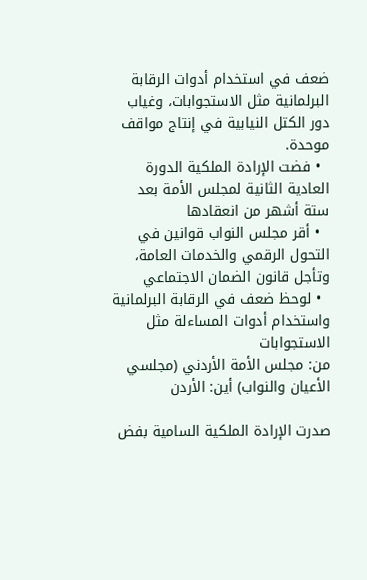ضعف في استخدام أدوات الرقابة البرلمانية مثل الاستجوابات، وغياب دور الكتل النيابية في إنتاج مواقف موحدة.
  • فضت الإرادة الملكية الدورة العادية الثانية لمجلس الأمة بعد ستة أشهر من انعقادها
  • أقر مجلس النواب قوانين في التحول الرقمي والخدمات العامة، وتأجل قانون الضمان الاجتماعي
  • لوحظ ضعف في الرقابة البرلمانية واستخدام أدوات المساءلة مثل الاستجوابات
من: مجلس الأمة الأردني (مجلسي الأعيان والنواب) أين: الأردن

صدرت الإرادة الملكية السامية بفض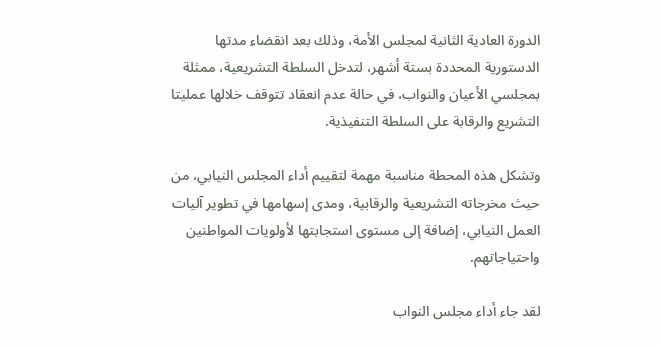الدورة العادية الثانية لمجلس الأمة، وذلك بعد انقضاء مدتها الدستورية المحددة بستة أشهر، لتدخل السلطة التشريعية، ممثلة بمجلسي الأعيان والنواب، في حالة عدم انعقاد تتوقف خلالها عمليتا التشريع والرقابة على السلطة التنفيذية.

وتشكل هذه المحطة مناسبة مهمة لتقييم أداء المجلس النيابي، من حيث مخرجاته التشريعية والرقابية، ومدى إسهامها في تطوير آليات العمل النيابي، إضافة إلى مستوى استجابتها لأولويات المواطنين واحتياجاتهم.

لقد جاء أداء مجلس النواب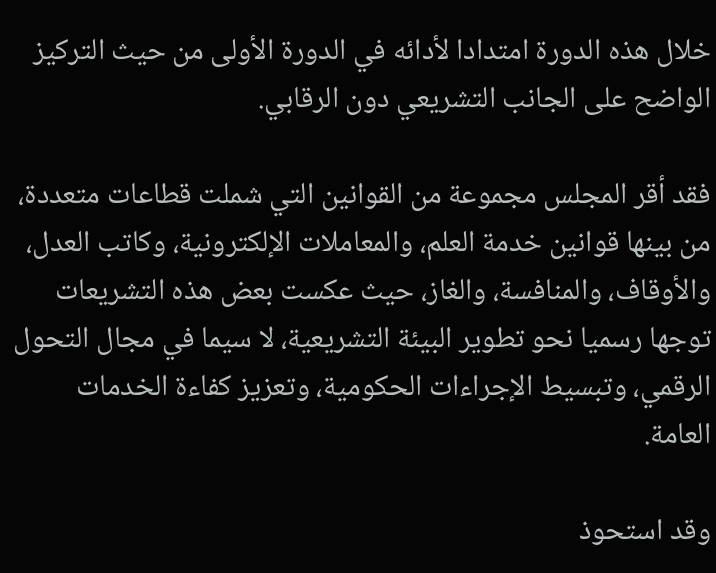خلال هذه الدورة امتدادا لأدائه في الدورة الأولى من حيث التركيز الواضح على الجانب التشريعي دون الرقابي.

فقد أقر المجلس مجموعة من القوانين التي شملت قطاعات متعددة، من بينها قوانين خدمة العلم، والمعاملات الإلكترونية، وكاتب العدل، والأوقاف، والمنافسة، والغاز، حيث عكست بعض هذه التشريعات توجها رسميا نحو تطوير البيئة التشريعية، لا سيما في مجال التحول الرقمي، وتبسيط الإجراءات الحكومية، وتعزيز كفاءة الخدمات العامة.

وقد استحوذ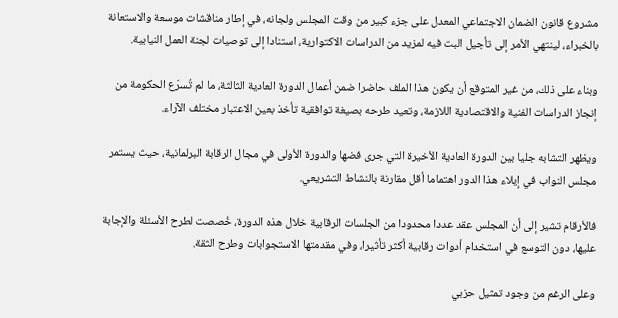مشروع قانون الضمان الاجتماعي المعدل على جزء كبير من وقت المجلس ولجانه، في إطار مناقشات موسعة والاستعانة بالخبراء، لينتهي الأمر إلى تأجيل البت فيه لمزيد من الدراسات الاكتوارية، استنادا إلى توصيات لجنة العمل النيابية.

وبناء على ذلك، من غير المتوقع أن يكون هذا الملف حاضرا ضمن أعمال الدورة العادية الثالثة، ما لم تُسرّع الحكومة من إنجاز الدراسات الفنية والاقتصادية اللازمة، وتعيد طرحه بصيغة توافقية تأخذ بعين الاعتبار مختلف الآراء.

ويظهر التشابه جليا بين الدورة العادية الأخيرة التي جرى فضها والدورة الأولى في مجال الرقابة البرلمانية، حيث يستمر مجلس النواب في إيلاء هذا الدور اهتماما أقل مقارنة بالنشاط التشريعي.

فالأرقام تشير إلى أن المجلس عقد عددا محدودا من الجلسات الرقابية خلال هذه الدورة، خُصصت لطرح الأسئلة والإجابة عليها، دون التوسع في استخدام أدوات رقابية أكثر تأثيرا، وفي مقدمتها الاستجوابات وطرح الثقة.

وعلى الرغم من وجود تمثيل حزبي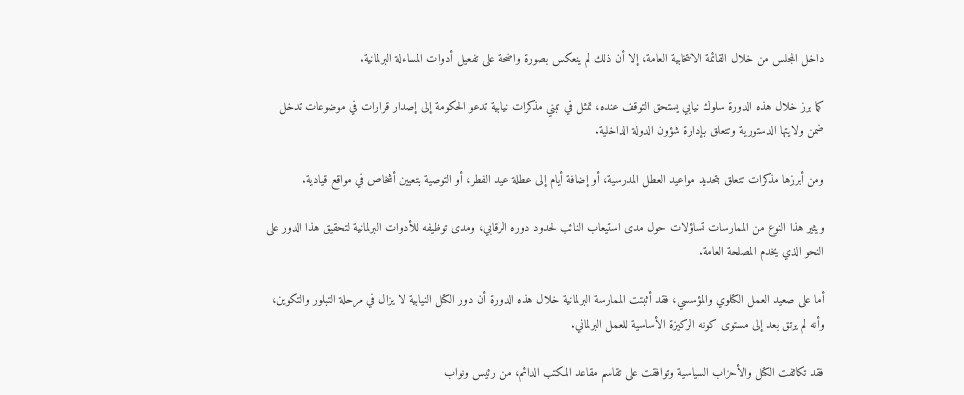داخل المجلس من خلال القائمة الانتخابية العامة، إلا أن ذلك لم ينعكس بصورة واضحة على تفعيل أدوات المساءلة البرلمانية.

كما برز خلال هذه الدورة سلوك نيابي يستحق التوقف عنده، تمثل في تبني مذكرات نيابية تدعو الحكومة إلى إصدار قرارات في موضوعات تدخل ضمن ولايتها الدستورية وتتعلق بإدارة شؤون الدولة الداخلية.

ومن أبرزها مذكرات تتعلق بتحديد مواعيد العطل المدرسية، أو إضافة أيام إلى عطلة عيد الفطر، أو التوصية بتعيين أشخاص في مواقع قيادية.

ويثير هذا النوع من الممارسات تساؤلات حول مدى استيعاب النائب لحدود دوره الرقابي، ومدى توظيفه للأدوات البرلمانية لتحقيق هذا الدور على النحو الذي يخدم المصلحة العامة.

أما على صعيد العمل الكتلوي والمؤسسي، فقد أثبتت الممارسة البرلمانية خلال هذه الدورة أن دور الكتل النيابية لا يزال في مرحلة التبلور والتكوين، وأنه لم يرتق بعد إلى مستوى كونه الركيزة الأساسية للعمل البرلماني.

فقد تكاثفت الكتل والأحزاب السياسية وتوافقت على تقاسم مقاعد المكتب الدائم، من رئيس ونواب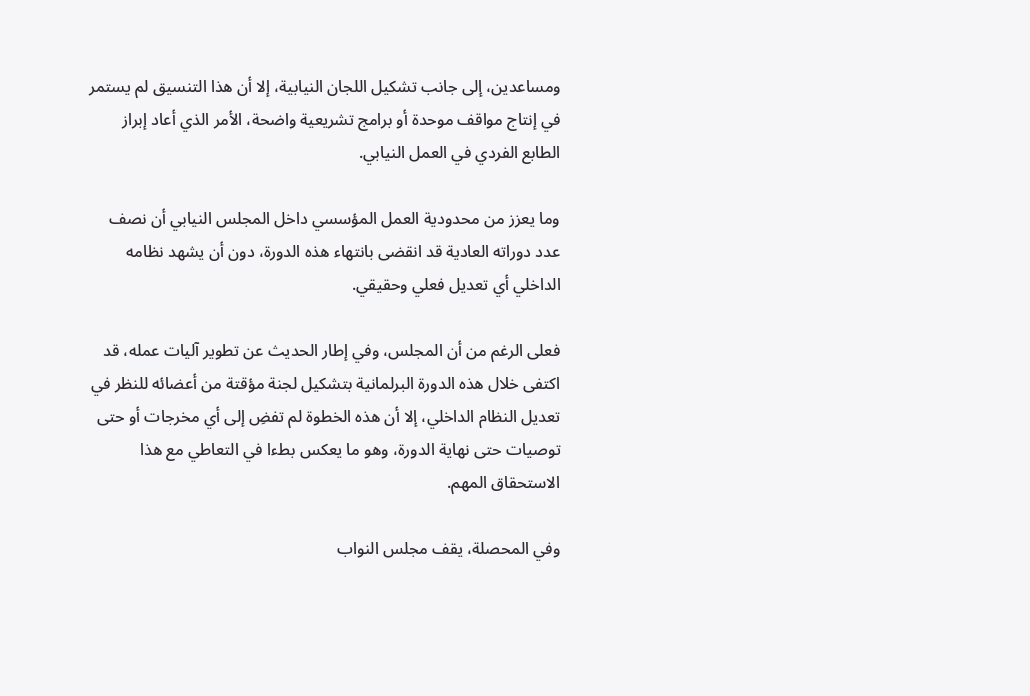ومساعدين، إلى جانب تشكيل اللجان النيابية، إلا أن هذا التنسيق لم يستمر في إنتاج مواقف موحدة أو برامج تشريعية واضحة، الأمر الذي أعاد إبراز الطابع الفردي في العمل النيابي.

وما يعزز من محدودية العمل المؤسسي داخل المجلس النيابي أن نصف عدد دوراته العادية قد انقضى بانتهاء هذه الدورة، دون أن يشهد نظامه الداخلي أي تعديل فعلي وحقيقي.

فعلى الرغم من أن المجلس، وفي إطار الحديث عن تطوير آليات عمله، قد اكتفى خلال هذه الدورة البرلمانية بتشكيل لجنة مؤقتة من أعضائه للنظر في تعديل النظام الداخلي، إلا أن هذه الخطوة لم تفضِ إلى أي مخرجات أو حتى توصيات حتى نهاية الدورة، وهو ما يعكس بطءا في التعاطي مع هذا الاستحقاق المهم.

وفي المحصلة، يقف مجلس النواب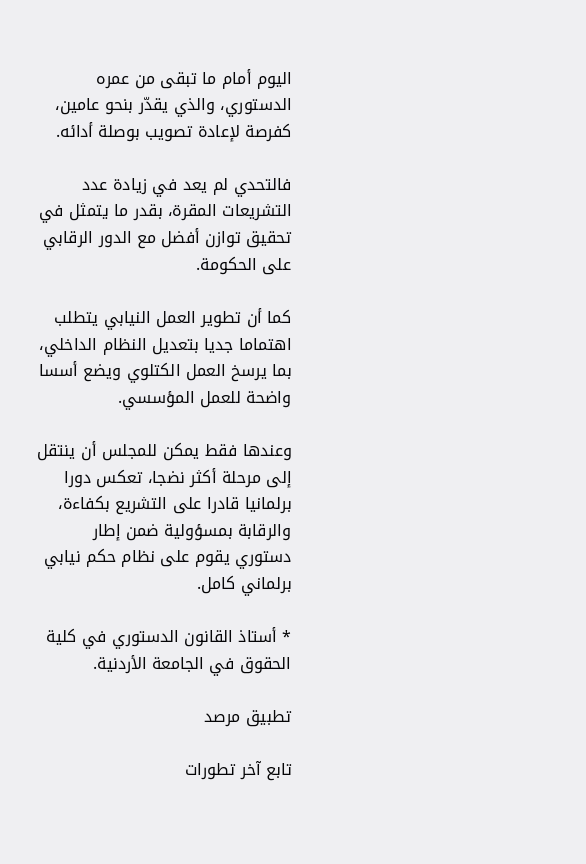اليوم أمام ما تبقى من عمره الدستوري، والذي يقدّر بنحو عامين، كفرصة لإعادة تصويب بوصلة أدائه.

فالتحدي لم يعد في زيادة عدد التشريعات المقرة، بقدر ما يتمثل في تحقيق توازن أفضل مع الدور الرقابي على الحكومة.

كما أن تطوير العمل النيابي يتطلب اهتماما جديا بتعديل النظام الداخلي، بما يرسخ العمل الكتلوي ويضع أسسا واضحة للعمل المؤسسي.

وعندها فقط يمكن للمجلس أن ينتقل إلى مرحلة أكثر نضجا، تعكس دورا برلمانيا قادرا على التشريع بكفاءة، والرقابة بمسؤولية ضمن إطار دستوري يقوم على نظام حكم نيابي برلماني كامل.

* أستاذ القانون الدستوري في كلية الحقوق في الجامعة الأردنية.

تطبيق مرصد

تابع آخر تطورات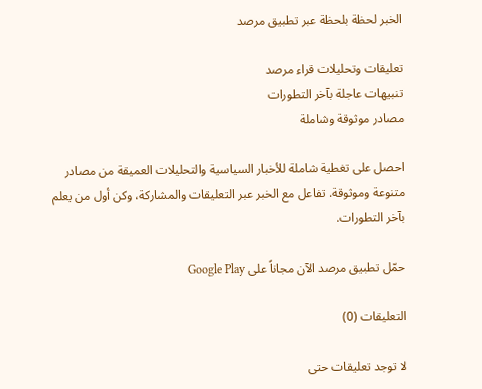الخبر لحظة بلحظة عبر تطبيق مرصد

تعليقات وتحليلات قراء مرصد
تنبيهات عاجلة بآخر التطورات
مصادر موثوقة وشاملة

احصل على تغطية شاملة للأخبار السياسية والتحليلات العميقة من مصادر متنوعة وموثوقة. تفاعل مع الخبر عبر التعليقات والمشاركة، وكن أول من يعلم بآخر التطورات.

حمّل تطبيق مرصد الآن مجاناً على Google Play

التعليقات (0)

لا توجد تعليقات حتى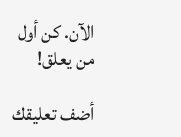الآن. كن أول من يعلق!

أضف تعليقك